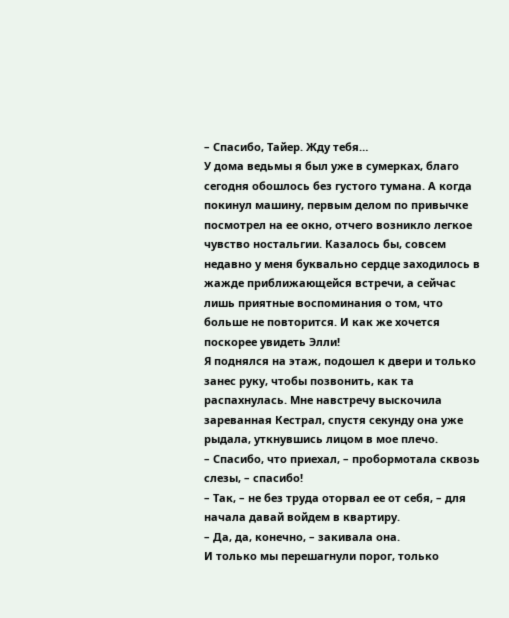– Спасибо, Тайер. Жду тебя…
У дома ведьмы я был уже в сумерках, благо сегодня обошлось без густого тумана. А когда покинул машину, первым делом по привычке посмотрел на ее окно, отчего возникло легкое чувство ностальгии. Казалось бы, совсем недавно у меня буквально сердце заходилось в жажде приближающейся встречи, а сейчас лишь приятные воспоминания о том, что больше не повторится. И как же хочется поскорее увидеть Элли!
Я поднялся на этаж, подошел к двери и только занес руку, чтобы позвонить, как та распахнулась. Мне навстречу выскочила зареванная Кестрал, спустя секунду она уже рыдала, уткнувшись лицом в мое плечо.
– Спасибо, что приехал, – пробормотала сквозь слезы, – спасибо!
– Так, – не без труда оторвал ее от себя, – для начала давай войдем в квартиру.
– Да, да, конечно, – закивала она.
И только мы перешагнули порог, только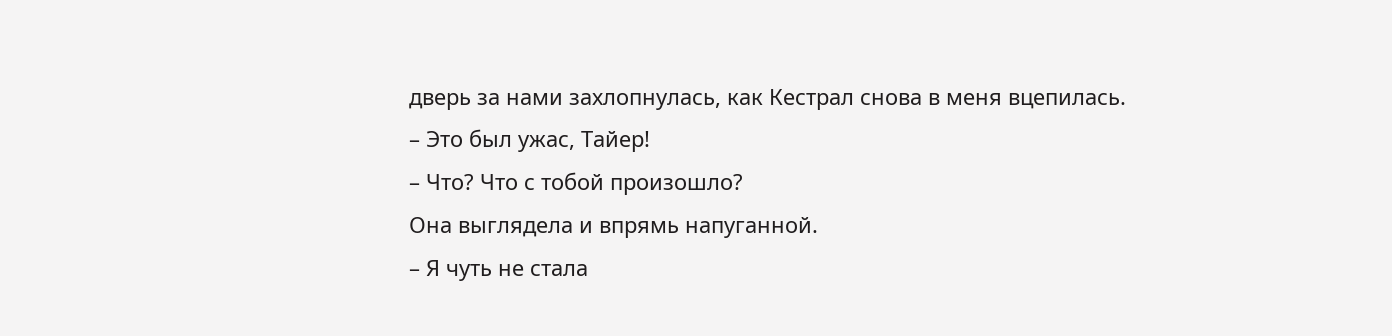дверь за нами захлопнулась, как Кестрал снова в меня вцепилась.
– Это был ужас, Тайер!
– Что? Что с тобой произошло?
Она выглядела и впрямь напуганной.
– Я чуть не стала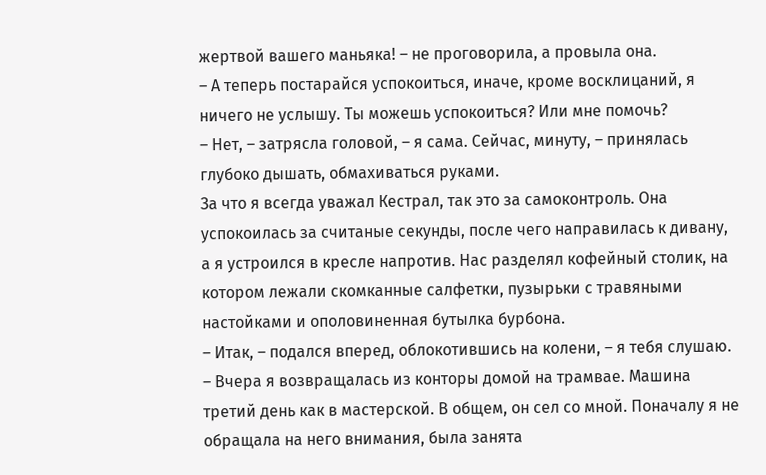жертвой вашего маньяка! – не проговорила, а провыла она.
– А теперь постарайся успокоиться, иначе, кроме восклицаний, я ничего не услышу. Ты можешь успокоиться? Или мне помочь?
– Нет, – затрясла головой, – я сама. Сейчас, минуту, – принялась глубоко дышать, обмахиваться руками.
За что я всегда уважал Кестрал, так это за самоконтроль. Она успокоилась за считаные секунды, после чего направилась к дивану, а я устроился в кресле напротив. Нас разделял кофейный столик, на котором лежали скомканные салфетки, пузырьки с травяными настойками и ополовиненная бутылка бурбона.
– Итак, – подался вперед, облокотившись на колени, – я тебя слушаю.
– Вчера я возвращалась из конторы домой на трамвае. Машина третий день как в мастерской. В общем, он сел со мной. Поначалу я не обращала на него внимания, была занята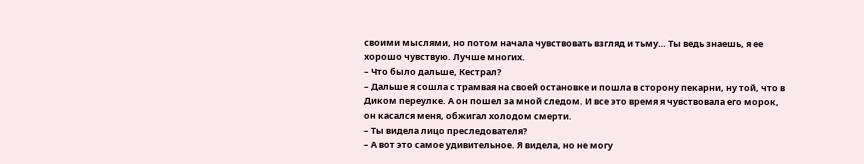своими мыслями, но потом начала чувствовать взгляд и тьму… Ты ведь знаешь, я ее хорошо чувствую. Лучше многих.
– Что было дальше, Кестрал?
– Дальше я сошла с трамвая на своей остановке и пошла в сторону пекарни, ну той, что в Диком переулке. А он пошел за мной следом. И все это время я чувствовала его морок, он касался меня, обжигал холодом смерти.
– Ты видела лицо преследователя?
– А вот это самое удивительное. Я видела, но не могу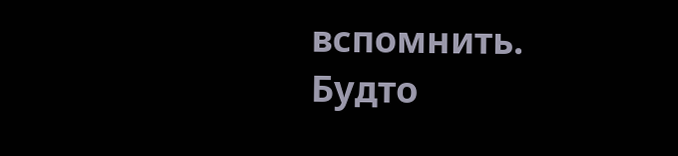вспомнить. Будто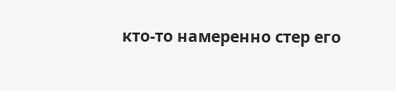кто-то намеренно стер его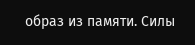образ из памяти. Силы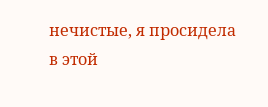нечистые, я просидела в этой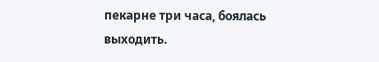пекарне три часа, боялась выходить.